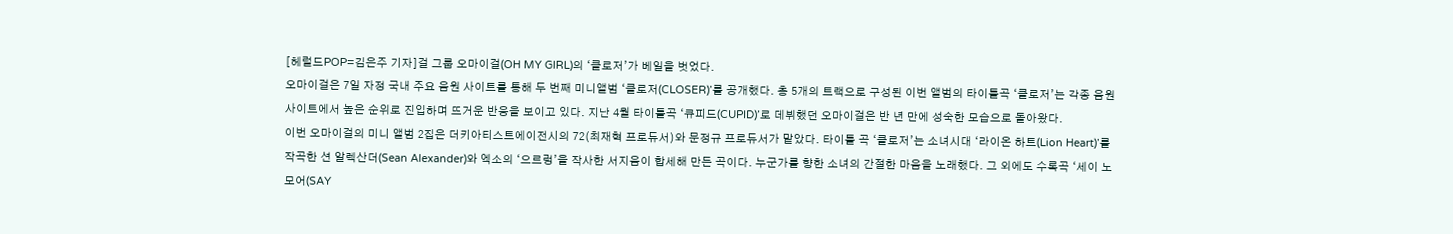[헤럴드POP=김은주 기자]걸 그룹 오마이걸(OH MY GIRL)의 ‘클로저’가 베일을 벗었다.
오마이걸은 7일 자정 국내 주요 음원 사이트를 통해 두 번째 미니앨범 ‘클로저(CLOSER)’를 공개했다. 총 5개의 트랙으로 구성된 이번 앨범의 타이틀곡 ‘클로저’는 각종 음원 사이트에서 높은 순위로 진입하며 뜨거운 반응을 보이고 있다. 지난 4월 타이틀곡 ‘큐피드(CUPID)’로 데뷔했던 오마이걸은 반 년 만에 성숙한 모습으로 돌아왔다.
이번 오마이걸의 미니 앨범 2집은 더키아티스트에이전시의 72(최재혁 프로듀서)와 문정규 프로듀서가 맡았다. 타이틀 곡 ‘클로저’는 소녀시대 ‘라이온 하트(Lion Heart)’를 작곡한 션 알렉산더(Sean Alexander)와 엑소의 ‘으르렁’을 작사한 서지음이 합세해 만든 곡이다. 누군가를 향한 소녀의 간절한 마음을 노래했다. 그 외에도 수록곡 ‘세이 노 모어(SAY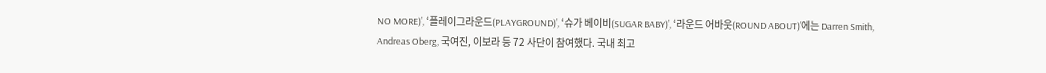NO MORE)’, ‘플레이그라운드(PLAYGROUND)’, ‘슈가 베이비(SUGAR BABY)’, ‘라운드 어바웃(ROUND ABOUT)’에는 Darren Smith, Andreas Oberg, 국여진, 이보라 등 72 사단이 참여했다. 국내 최고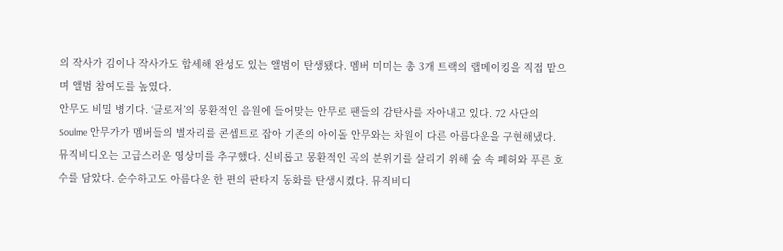의 작사가 김이나 작사가도 합세해 완성도 있는 앨범이 탄생됐다. 멤버 미미는 총 3개 트랙의 랩메이킹을 직접 맡으며 앨범 참여도를 높였다.
안무도 비밀 병기다. ‘클로저’의 몽환적인 음원에 들어맞는 안무로 팬들의 감탄사를 자아내고 있다. 72 사단의 Soulme 안무가가 멤버들의 별자리를 콘셉트로 잡아 기존의 아이돌 안무와는 차원이 다른 아름다운을 구현해냈다.
뮤직비디오는 고급스러운 영상미를 추구했다. 신비롭고 몽환적인 곡의 분위기를 살리기 위해 숲 속 폐허와 푸른 호수를 담았다. 순수하고도 아름다운 한 편의 판타지 동화를 탄생시켰다. 뮤직비디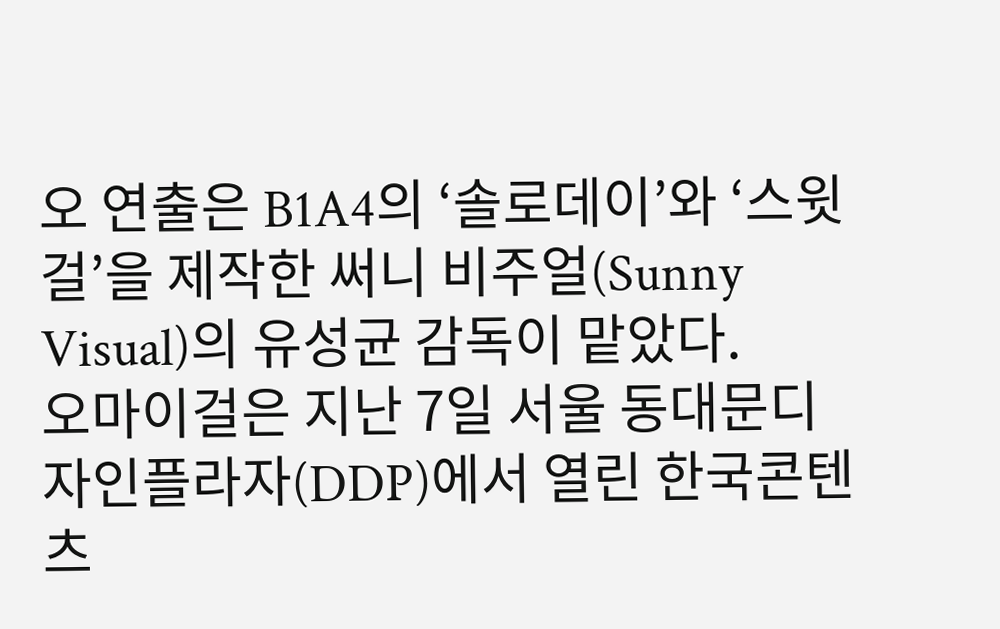오 연출은 B1A4의 ‘솔로데이’와 ‘스윗걸’을 제작한 써니 비주얼(Sunny Visual)의 유성균 감독이 맡았다.
오마이걸은 지난 7일 서울 동대문디자인플라자(DDP)에서 열린 한국콘텐츠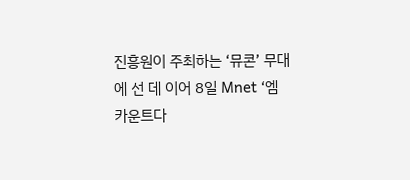진흥원이 주최하는 ‘뮤콘’ 무대에 선 데 이어 8일 Mnet ‘엠카운트다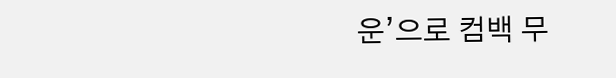운’으로 컴백 무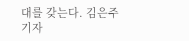대를 갖는다. 김은주 기자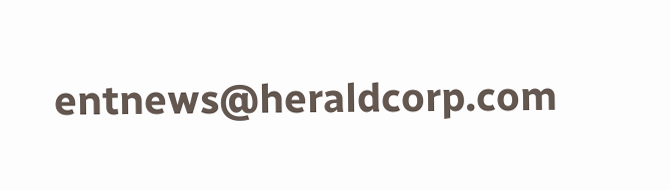entnews@heraldcorp.com